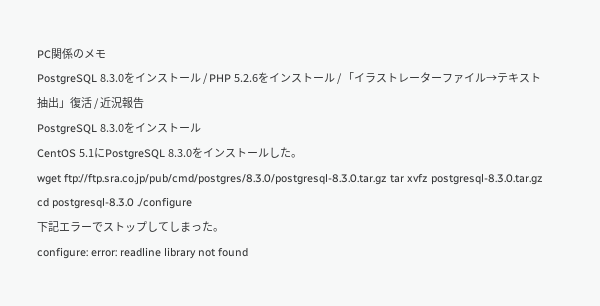PC関係のメモ
PostgreSQL 8.3.0をインストール / PHP 5.2.6をインストール / 「イラストレーターファイル→テキスト抽出」復活 / 近況報告
PostgreSQL 8.3.0をインストール
CentOS 5.1にPostgreSQL 8.3.0をインストールした。
wget ftp://ftp.sra.co.jp/pub/cmd/postgres/8.3.0/postgresql-8.3.0.tar.gz tar xvfz postgresql-8.3.0.tar.gz cd postgresql-8.3.0 ./configure
下記エラーでストップしてしまった。
configure: error: readline library not found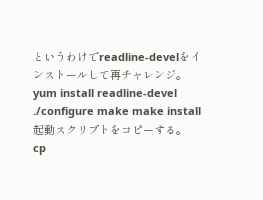というわけでreadline-develをインストールして再チャレンジ。
yum install readline-devel ./configure make make install
起動スクリプトをコピーする。
cp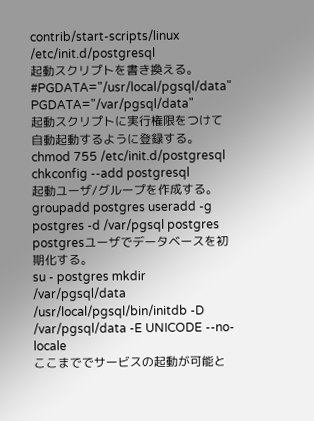contrib/start-scripts/linux /etc/init.d/postgresql
起動スクリプトを書き換える。
#PGDATA="/usr/local/pgsql/data" PGDATA="/var/pgsql/data"
起動スクリプトに実行権限をつけて自動起動するように登録する。
chmod 755 /etc/init.d/postgresql chkconfig --add postgresql
起動ユーザ/グループを作成する。
groupadd postgres useradd -g postgres -d /var/pgsql postgres
postgresユーザでデータベースを初期化する。
su - postgres mkdir /var/pgsql/data /usr/local/pgsql/bin/initdb -D /var/pgsql/data -E UNICODE --no-locale
ここまででサービスの起動が可能と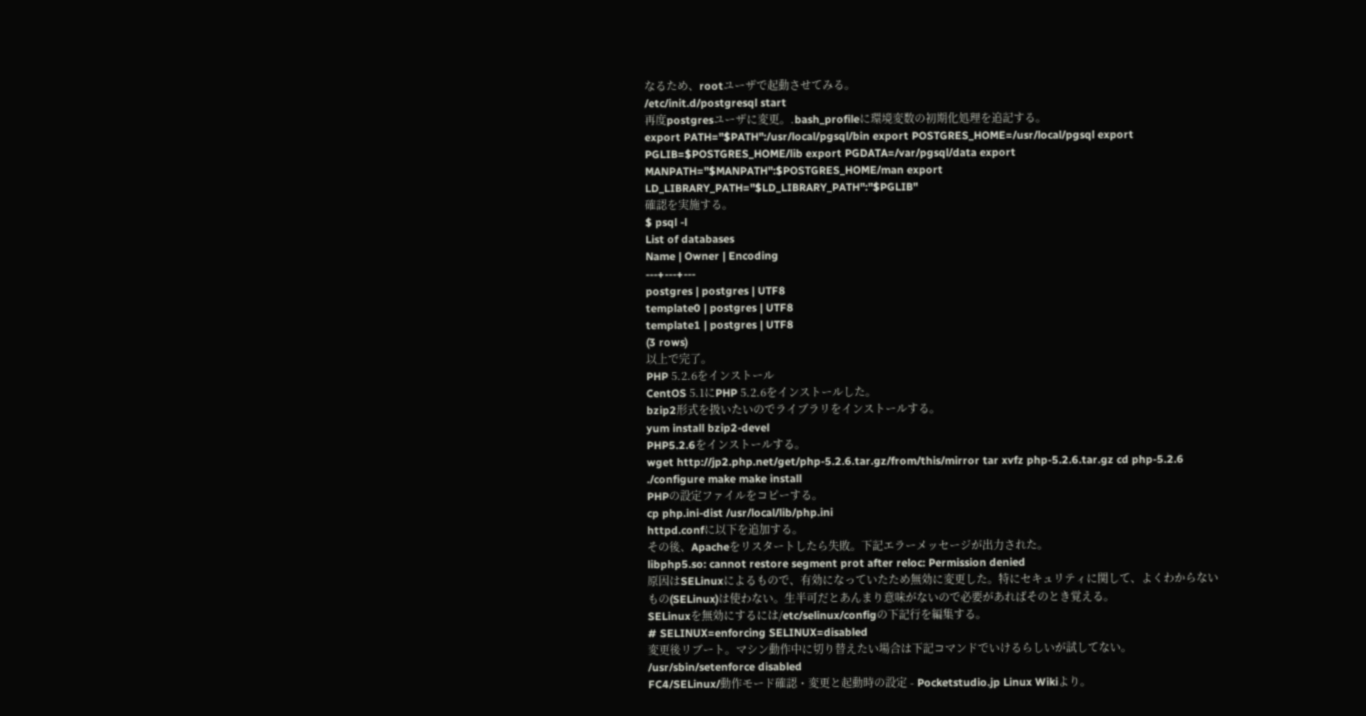なるため、rootユーザで起動させてみる。
/etc/init.d/postgresql start
再度postgresユーザに変更。.bash_profileに環境変数の初期化処理を追記する。
export PATH="$PATH":/usr/local/pgsql/bin export POSTGRES_HOME=/usr/local/pgsql export PGLIB=$POSTGRES_HOME/lib export PGDATA=/var/pgsql/data export MANPATH="$MANPATH":$POSTGRES_HOME/man export LD_LIBRARY_PATH="$LD_LIBRARY_PATH":"$PGLIB"
確認を実施する。
$ psql -l
List of databases
Name | Owner | Encoding
---+---+---
postgres | postgres | UTF8
template0 | postgres | UTF8
template1 | postgres | UTF8
(3 rows)
以上で完了。
PHP 5.2.6をインストール
CentOS 5.1にPHP 5.2.6をインストールした。
bzip2形式を扱いたいのでライブラリをインストールする。
yum install bzip2-devel
PHP5.2.6をインストールする。
wget http://jp2.php.net/get/php-5.2.6.tar.gz/from/this/mirror tar xvfz php-5.2.6.tar.gz cd php-5.2.6 ./configure make make install
PHPの設定ファイルをコピーする。
cp php.ini-dist /usr/local/lib/php.ini
httpd.confに以下を追加する。
その後、Apacheをリスタートしたら失敗。下記エラーメッセージが出力された。
libphp5.so: cannot restore segment prot after reloc: Permission denied
原因はSELinuxによるもので、有効になっていたため無効に変更した。特にセキュリティに関して、よくわからないもの(SELinux)は使わない。生半可だとあんまり意味がないので必要があればそのとき覚える。
SELinuxを無効にするには/etc/selinux/configの下記行を編集する。
# SELINUX=enforcing SELINUX=disabled
変更後リブート。マシン動作中に切り替えたい場合は下記コマンドでいけるらしいが試してない。
/usr/sbin/setenforce disabled
FC4/SELinux/動作モード確認・変更と起動時の設定 - Pocketstudio.jp Linux Wikiより。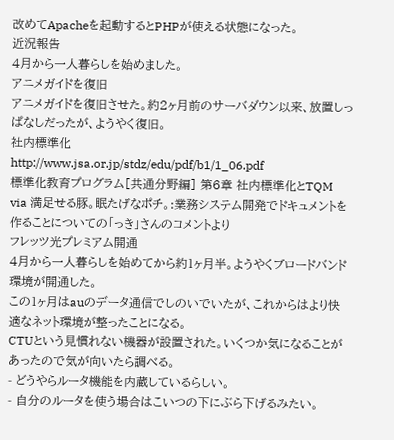改めてApacheを起動するとPHPが使える状態になった。
近況報告
4月から一人暮らしを始めました。
アニメガイドを復旧
アニメガイドを復旧させた。約2ヶ月前のサーバダウン以来、放置しっぱなしだったが、ようやく復旧。
社内標準化
http://www.jsa.or.jp/stdz/edu/pdf/b1/1_06.pdf
標準化教育プログラム[共通分野編] 第6章 社内標準化とTQM
via 満足せる豚。眠たげなポチ。:業務システム開発でドキュメントを作ることについての「っき」さんのコメントより
フレッツ光プレミアム開通
4月から一人暮らしを始めてから約1ヶ月半。ようやくブロードバンド環境が開通した。
この1ヶ月はauのデータ通信でしのいでいたが、これからはより快適なネット環境が整ったことになる。
CTUという見慣れない機器が設置された。いくつか気になることがあったので気が向いたら調べる。
- どうやらルータ機能を内蔵しているらしい。
- 自分のルータを使う場合はこいつの下にぶら下げるみたい。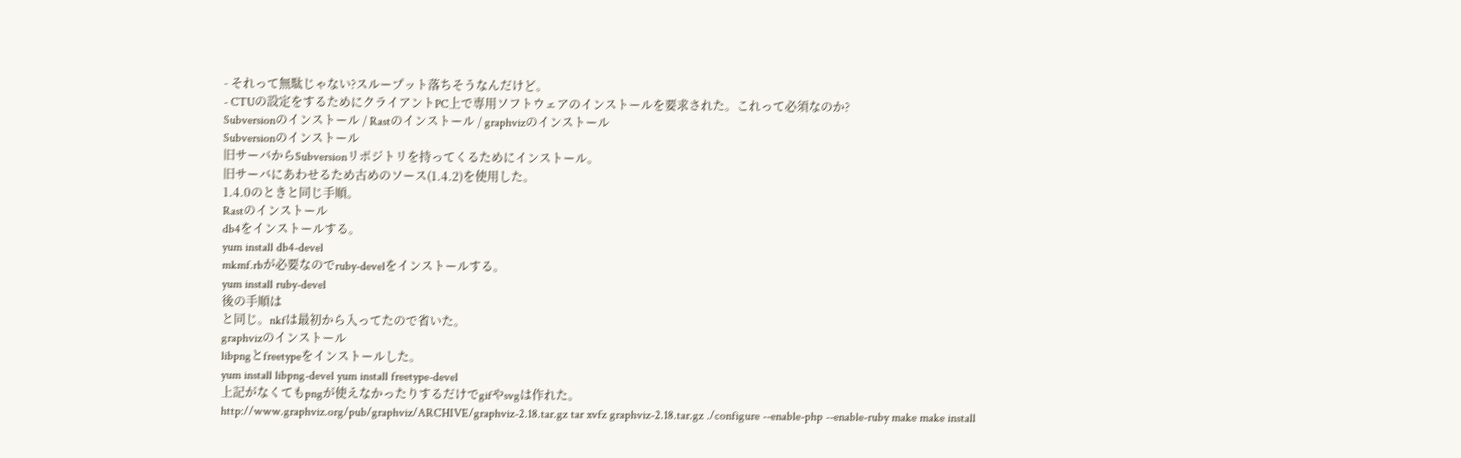- それって無駄じゃない?スループット落ちそうなんだけど。
- CTUの設定をするためにクライアントPC上で専用ソフトウェアのインストールを要求された。これって必須なのか?
Subversionのインストール / Rastのインストール / graphvizのインストール
Subversionのインストール
旧サーバからSubversionリポジトリを持ってくるためにインストール。
旧サーバにあわせるため古めのソース(1.4.2)を使用した。
1.4.0のときと同じ手順。
Rastのインストール
db4をインストールする。
yum install db4-devel
mkmf.rbが必要なのでruby-develをインストールする。
yum install ruby-devel
後の手順は
と同じ。nkfは最初から入ってたので省いた。
graphvizのインストール
libpngとfreetypeをインストールした。
yum install libpng-devel yum install freetype-devel
上記がなくてもpngが使えなかったりするだけでgifやsvgは作れた。
http://www.graphviz.org/pub/graphviz/ARCHIVE/graphviz-2.18.tar.gz tar xvfz graphviz-2.18.tar.gz ./configure --enable-php --enable-ruby make make install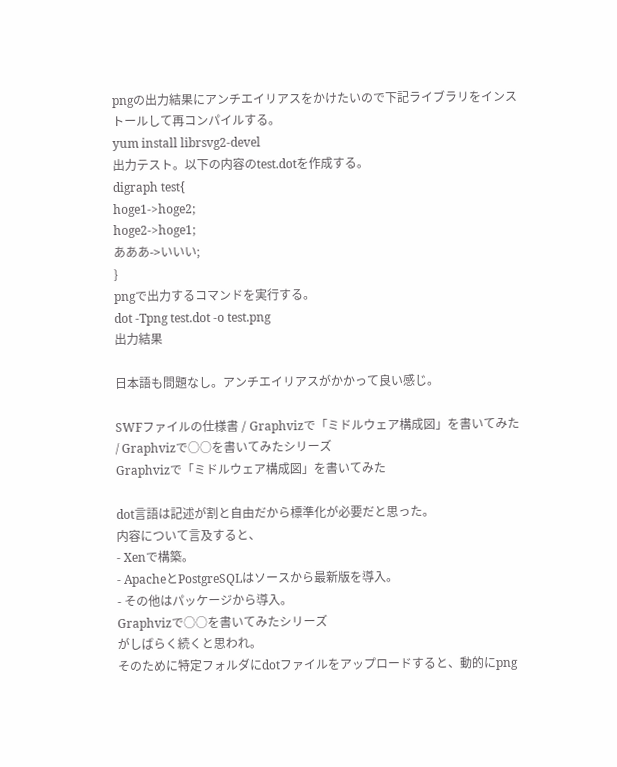pngの出力結果にアンチエイリアスをかけたいので下記ライブラリをインストールして再コンパイルする。
yum install librsvg2-devel
出力テスト。以下の内容のtest.dotを作成する。
digraph test{
hoge1->hoge2;
hoge2->hoge1;
あああ->いいい;
}
pngで出力するコマンドを実行する。
dot -Tpng test.dot -o test.png
出力結果

日本語も問題なし。アンチエイリアスがかかって良い感じ。

SWFファイルの仕様書 / Graphvizで「ミドルウェア構成図」を書いてみた / Graphvizで○○を書いてみたシリーズ
Graphvizで「ミドルウェア構成図」を書いてみた

dot言語は記述が割と自由だから標準化が必要だと思った。
内容について言及すると、
- Xenで構築。
- ApacheとPostgreSQLはソースから最新版を導入。
- その他はパッケージから導入。
Graphvizで○○を書いてみたシリーズ
がしばらく続くと思われ。
そのために特定フォルダにdotファイルをアップロードすると、動的にpng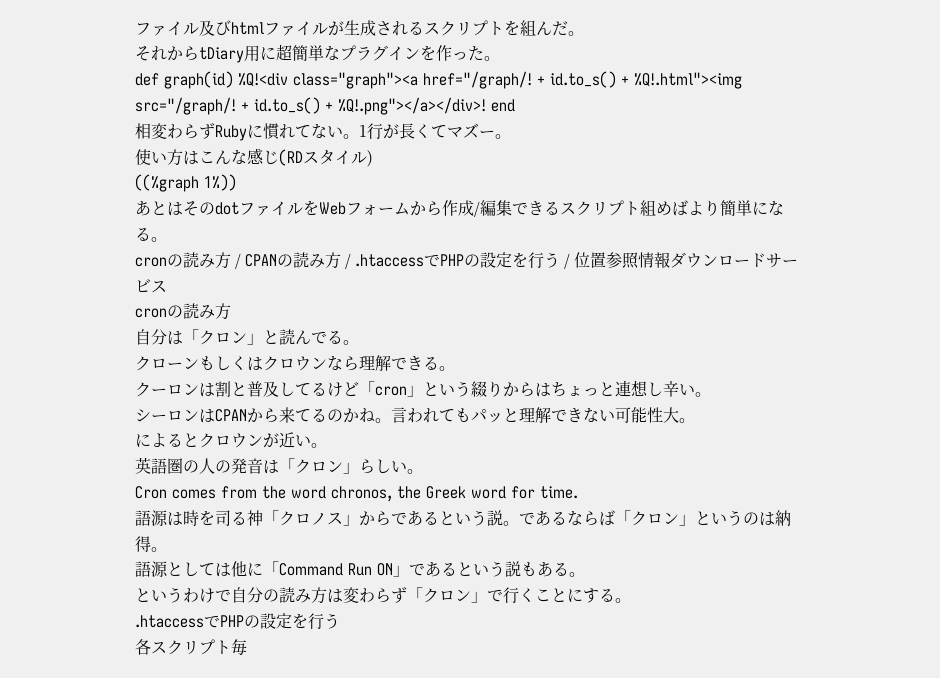ファイル及びhtmlファイルが生成されるスクリプトを組んだ。
それからtDiary用に超簡単なプラグインを作った。
def graph(id) %Q!<div class="graph"><a href="/graph/! + id.to_s() + %Q!.html"><img src="/graph/! + id.to_s() + %Q!.png"></a></div>! end
相変わらずRubyに慣れてない。1行が長くてマズー。
使い方はこんな感じ(RDスタイル)
((%graph 1%))
あとはそのdotファイルをWebフォームから作成/編集できるスクリプト組めばより簡単になる。
cronの読み方 / CPANの読み方 / .htaccessでPHPの設定を行う / 位置参照情報ダウンロードサービス
cronの読み方
自分は「クロン」と読んでる。
クローンもしくはクロウンなら理解できる。
クーロンは割と普及してるけど「cron」という綴りからはちょっと連想し辛い。
シーロンはCPANから来てるのかね。言われてもパッと理解できない可能性大。
によるとクロウンが近い。
英語圏の人の発音は「クロン」らしい。
Cron comes from the word chronos, the Greek word for time.
語源は時を司る神「クロノス」からであるという説。であるならば「クロン」というのは納得。
語源としては他に「Command Run ON」であるという説もある。
というわけで自分の読み方は変わらず「クロン」で行くことにする。
.htaccessでPHPの設定を行う
各スクリプト毎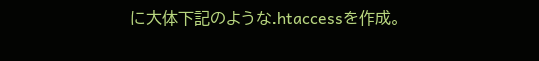に大体下記のような.htaccessを作成。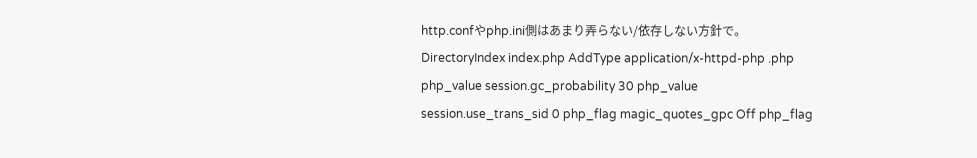http.confやphp.ini側はあまり弄らない/依存しない方針で。
DirectoryIndex index.php AddType application/x-httpd-php .php php_value session.gc_probability 30 php_value session.use_trans_sid 0 php_flag magic_quotes_gpc Off php_flag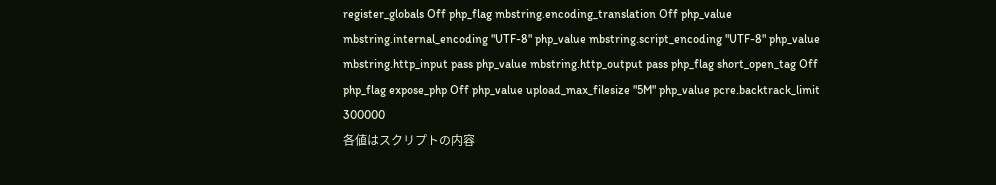register_globals Off php_flag mbstring.encoding_translation Off php_value mbstring.internal_encoding "UTF-8" php_value mbstring.script_encoding "UTF-8" php_value mbstring.http_input pass php_value mbstring.http_output pass php_flag short_open_tag Off php_flag expose_php Off php_value upload_max_filesize "5M" php_value pcre.backtrack_limit 300000
各値はスクリプトの内容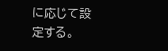に応じて設定する。